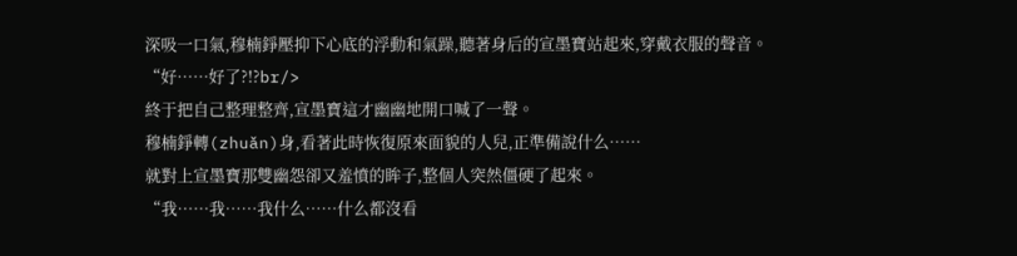深吸一口氣,穆楠錚壓抑下心底的浮動和氣躁,聽著身后的宣墨寶站起來,穿戴衣服的聲音。
“好……好了?!?br/>
終于把自己整理整齊,宣墨寶這才幽幽地開口喊了一聲。
穆楠錚轉(zhuǎn)身,看著此時恢復原來面貌的人兒,正準備說什么……
就對上宣墨寶那雙幽怨卻又羞憤的眸子,整個人突然僵硬了起來。
“我……我……我什么……什么都沒看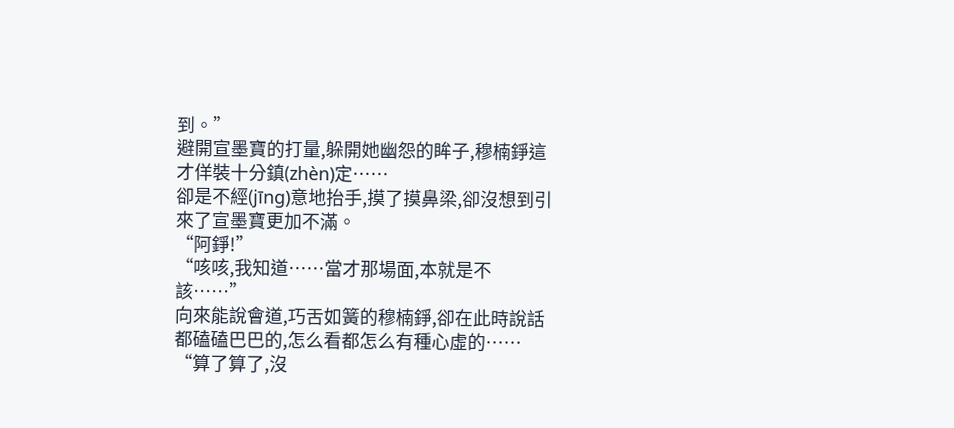到。”
避開宣墨寶的打量,躲開她幽怨的眸子,穆楠錚這才佯裝十分鎮(zhèn)定……
卻是不經(jīng)意地抬手,摸了摸鼻梁,卻沒想到引來了宣墨寶更加不滿。
“阿錚!”
“咳咳,我知道……當才那場面,本就是不該……”
向來能說會道,巧舌如簧的穆楠錚,卻在此時說話都磕磕巴巴的,怎么看都怎么有種心虛的……
“算了算了,沒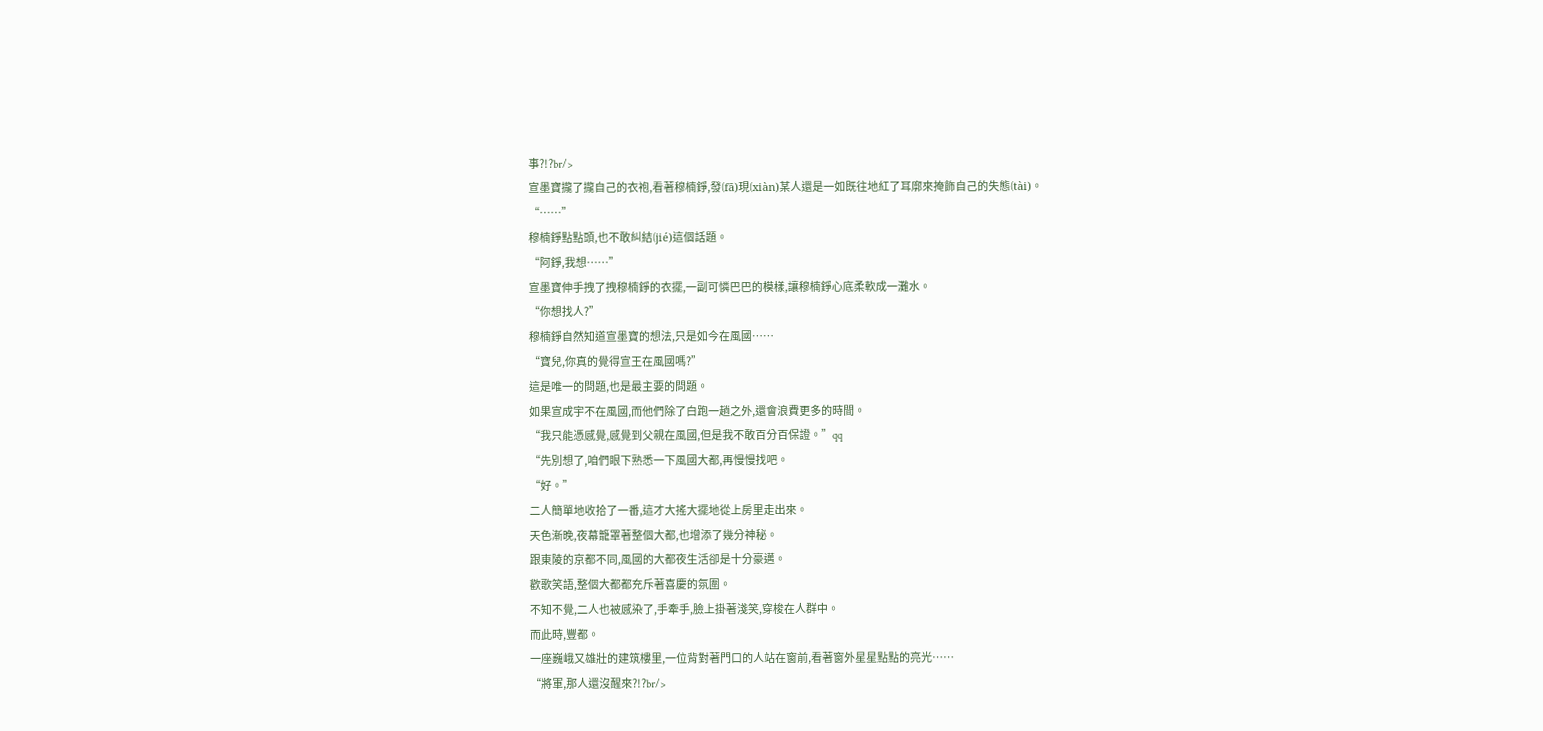事?!?br/>
宣墨寶攏了攏自己的衣袍,看著穆楠錚,發(fā)現(xiàn)某人還是一如既往地紅了耳廓來掩飾自己的失態(tài)。
“……”
穆楠錚點點頭,也不敢糾結(jié)這個話題。
“阿錚,我想……”
宣墨寶伸手拽了拽穆楠錚的衣擺,一副可憐巴巴的模樣,讓穆楠錚心底柔軟成一灘水。
“你想找人?”
穆楠錚自然知道宣墨寶的想法,只是如今在風國……
“寶兒,你真的覺得宣王在風國嗎?”
這是唯一的問題,也是最主要的問題。
如果宣成宇不在風國,而他們除了白跑一趟之外,還會浪費更多的時間。
“我只能憑感覺,感覺到父親在風國,但是我不敢百分百保證。”qq
“先別想了,咱們眼下熟悉一下風國大都,再慢慢找吧。
“好。”
二人簡單地收拾了一番,這才大搖大擺地從上房里走出來。
天色漸晚,夜幕籠罩著整個大都,也增添了幾分神秘。
跟東陵的京都不同,風國的大都夜生活卻是十分豪邁。
歡歌笑語,整個大都都充斥著喜慶的氛圍。
不知不覺,二人也被感染了,手牽手,臉上掛著淺笑,穿梭在人群中。
而此時,豐都。
一座巍峨又雄壯的建筑樓里,一位背對著門口的人站在窗前,看著窗外星星點點的亮光……
“將軍,那人還沒醒來?!?br/>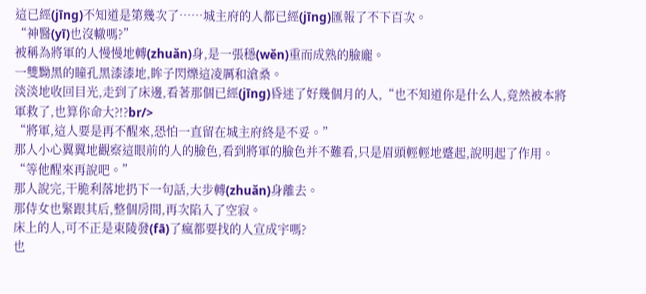這已經(jīng)不知道是第幾次了……城主府的人都已經(jīng)匯報了不下百次。
“神醫(yī)也沒轍嗎?”
被稱為將軍的人慢慢地轉(zhuǎn)身,是一張穩(wěn)重而成熟的臉龐。
一雙黝黑的瞳孔黑漆漆地,眸子閃爍這凌厲和滄桑。
淡淡地收回目光,走到了床邊,看著那個已經(jīng)昏迷了好幾個月的人,“也不知道你是什么人,竟然被本將軍救了,也算你命大?!?br/>
“將軍,這人要是再不醒來,恐怕一直留在城主府終是不妥。”
那人小心翼翼地觀察這眼前的人的臉色,看到將軍的臉色并不難看,只是眉頭輕輕地蹙起,說明起了作用。
“等他醒來再說吧。”
那人說完,干脆利落地扔下一句話,大步轉(zhuǎn)身離去。
那侍女也緊跟其后,整個房間,再次陷入了空寂。
床上的人,可不正是東陵發(fā)了瘋都要找的人宣成宇嗎?
也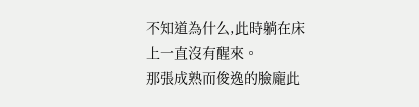不知道為什么,此時躺在床上一直沒有醒來。
那張成熟而俊逸的臉龐此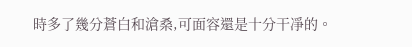時多了幾分蒼白和滄桑,可面容還是十分干凈的。